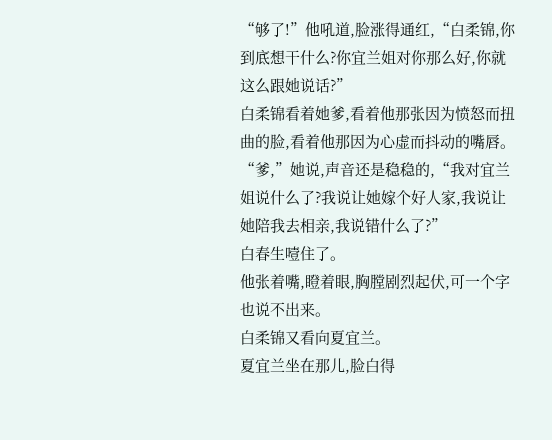“够了!”他吼道,脸涨得通红,“白柔锦,你到底想干什么?你宜兰姐对你那么好,你就这么跟她说话?”
白柔锦看着她爹,看着他那张因为愤怒而扭曲的脸,看着他那因为心虚而抖动的嘴唇。
“爹,”她说,声音还是稳稳的,“我对宜兰姐说什么了?我说让她嫁个好人家,我说让她陪我去相亲,我说错什么了?”
白春生噎住了。
他张着嘴,瞪着眼,胸膛剧烈起伏,可一个字也说不出来。
白柔锦又看向夏宜兰。
夏宜兰坐在那儿,脸白得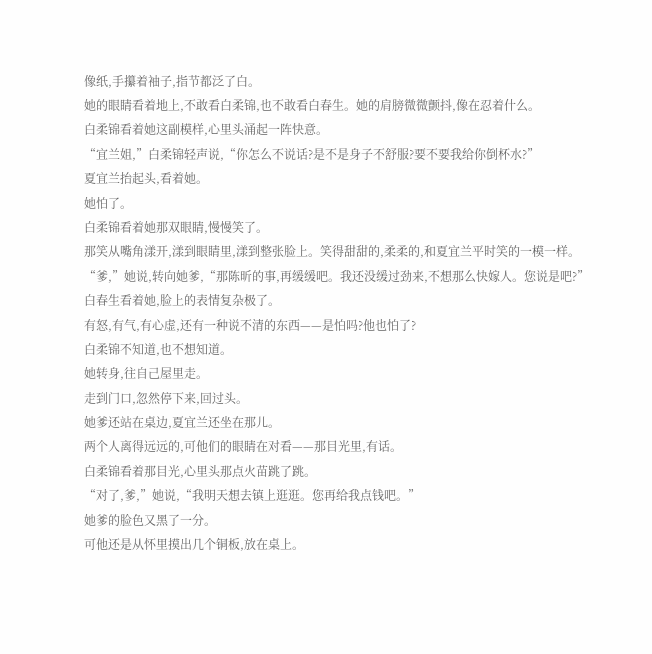像纸,手攥着袖子,指节都泛了白。
她的眼睛看着地上,不敢看白柔锦,也不敢看白春生。她的肩膀微微颤抖,像在忍着什么。
白柔锦看着她这副模样,心里头涌起一阵快意。
“宜兰姐,”白柔锦轻声说,“你怎么不说话?是不是身子不舒服?要不要我给你倒杯水?”
夏宜兰抬起头,看着她。
她怕了。
白柔锦看着她那双眼睛,慢慢笑了。
那笑从嘴角漾开,漾到眼睛里,漾到整张脸上。笑得甜甜的,柔柔的,和夏宜兰平时笑的一模一样。
“爹,”她说,转向她爹,“那陈昕的事,再缓缓吧。我还没缓过劲来,不想那么快嫁人。您说是吧?”
白春生看着她,脸上的表情复杂极了。
有怒,有气,有心虚,还有一种说不清的东西——是怕吗?他也怕了?
白柔锦不知道,也不想知道。
她转身,往自己屋里走。
走到门口,忽然停下来,回过头。
她爹还站在桌边,夏宜兰还坐在那儿。
两个人离得远远的,可他们的眼睛在对看——那目光里,有话。
白柔锦看着那目光,心里头那点火苗跳了跳。
“对了,爹,”她说,“我明天想去镇上逛逛。您再给我点钱吧。”
她爹的脸色又黑了一分。
可他还是从怀里摸出几个铜板,放在桌上。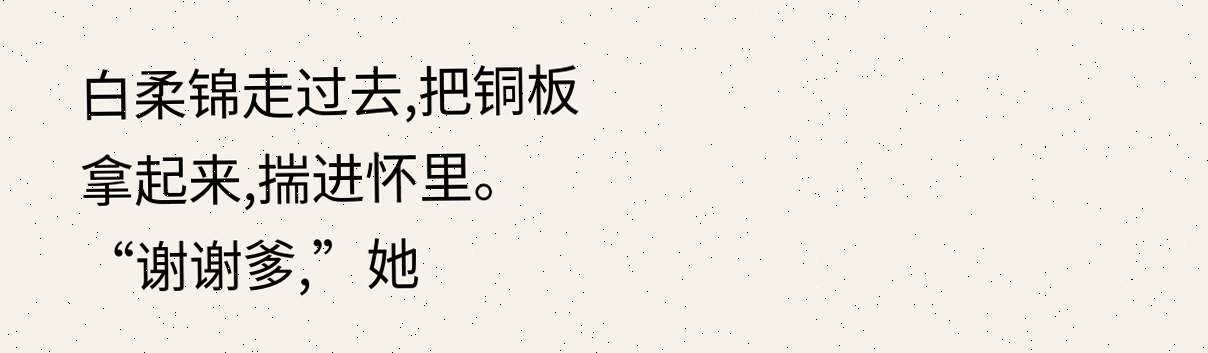白柔锦走过去,把铜板拿起来,揣进怀里。
“谢谢爹,”她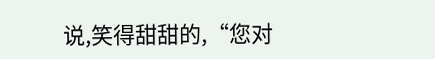说,笑得甜甜的,“您对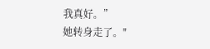我真好。”
她转身走了。"